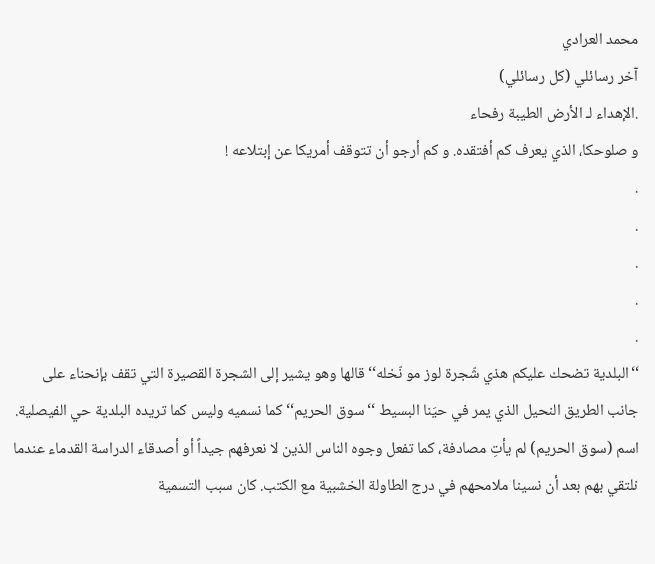محمد العرادي
آخر رسائلي (كل رسائلي)
.الإهداء لـ الأرض الطيبة رفحاء
و صلوحكا، الذي يعرف كم أفتقده. و كم أرجو أن تتوقف أمريكا عن إبتلاعه !
.
.
.
.
.
‘‘البلدية تضحك عليكم هذي شّجرة لوز مو نّخله‘‘ قالها وهو يشير إلى الشجرة القصيرة التي تقف بإنحناء على جانب الطريق النحيل الذي يمر في حيَنا البسيط ‘‘سوق الحريم‘‘ كما نسميه وليس كما تريده البلدية حي الفيصلية. اسم (سوق الحريم) لم يأتِ مصادفة، كما تفعل وجوه الناس الذين لا نعرفهم جيداً أو أصدقاء الدراسة القدماء عندما نلتقي بهم بعد أن نسينا ملامحهم في درج الطاولة الخشبية مع الكتب. كان سبب التسمية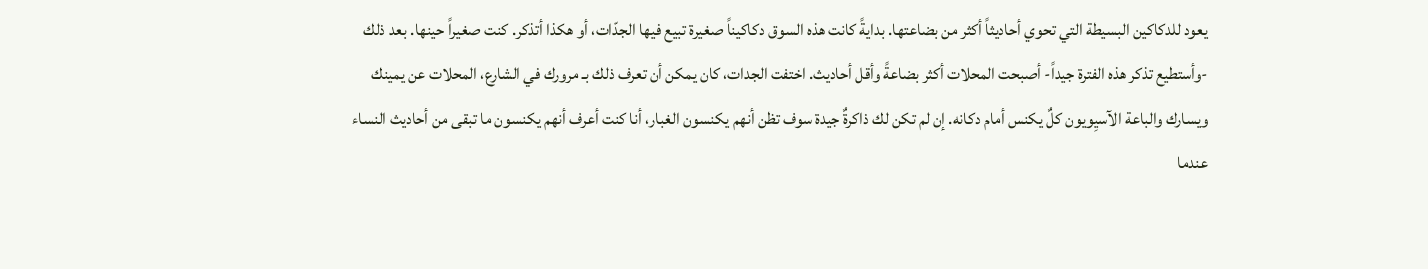يعود للدكاكين البسيطة التي تحوي أحاديثاً أكثر من بضاعتها. بدايةً كانت هذه السوق دكاكيناً صغيرة تبيع فيها الجدّات، أو هكذا أتذكر. كنت صغيراً حينها. بعد ذلك -وأستطيع تذكر هذه الفترة جيداً- أصبحت المحلات أكثر بضاعةً وأقل أحاديث. اختفت الجدات، كان يمكن أن تعرف ذلك بـ مرورك في الشارع، المحلات عن يمينك ويسارك والباعة الآسيِويون كلٌ يكنس أمام دكانه. إن لم تكن لك ذاكرةٌ جيدة سوف تظن أنهم يكنسون الغبار، أنا كنت أعرف أنهم يكنسون ما تبقى من أحاديث النساء عندما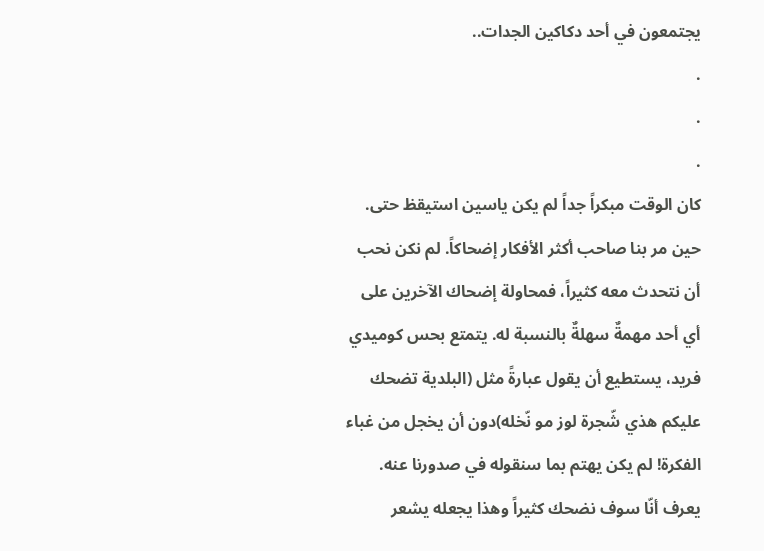يجتمعون في أحد دكاكين الجدات..
.
.
.
كان الوقت مبكراً جداً لم يكن ياسين استيقظ حتى. حين مر بنا صاحب أكثر الأفكار إضحاكاً. لم نكن نحب أن نتحدث معه كثيراً، فمحاولة إضحاك الآخرين على أي أحد مهمةٌ سهلةٌ بالنسبة له. يتمتع بحس كوميدي فريد، يستطيع أن يقول عبارةً مثل (البلدية تضحك عليكم هذي شّجرة لوز مو نّخله)دون أن يخجل من غباء الفكرة! لم يكن يهتم بما سنقوله في صدورنا عنه. يعرف أنّا سوف نضحك كثيراً وهذا يجعله يشعر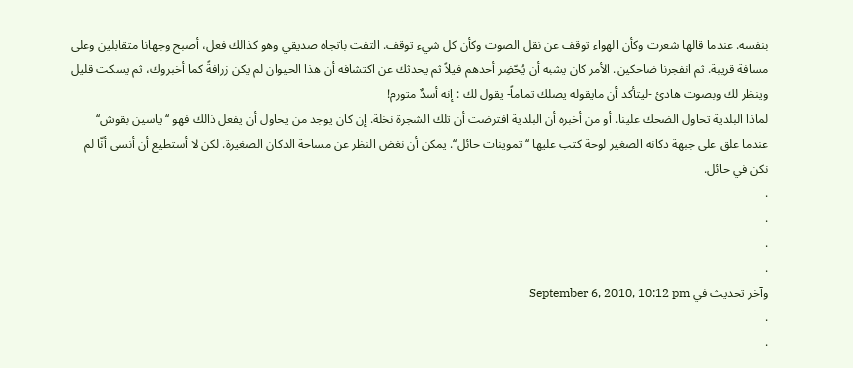بنفسه. عندما قالها شعرت وكأن الهواء توقف عن نقل الصوت وكأن كل شيء توقف. التفت باتجاه صديقي وهو كذالك فعل، أصبح وجهانا متقابلين وعلى مسافة قريبة. ثم انفجرنا ضاحكين. الأمر كان يشبه أن يُحّضِر أحدهم فيلاً ثم يحدثك عن اكتشافه أن هذا الحيوان لم يكن زرافةً كما أخبروك، ثم يسكت قليل وينظر لك وبصوت هادئ -ليتأكد أن مايقوله يصلك تماماً- يقول لك : إنه أسدٌ متورم!
لماذا البلدية تحاول الضحك علينا. أو من أخبره أن البلدية افترضت أن تلك الشجرة نخلة. إن كان يوجد من يحاول أن يفعل ذالك فهو ‘‘ياسين بقوش‘‘ عندما علق على جبهة دكانه الصغير لوحة كتب عليها ‘‘تموينات حائل‘‘. يمكن أن نغض النظر عن مساحة الدكان الصغيرة. لكن لا أستطيع أن أنسى أنّا لم نكن في حائل.
.
.
.
.
وآخر تحديث في September 6, 2010, 10:12 pm
.
.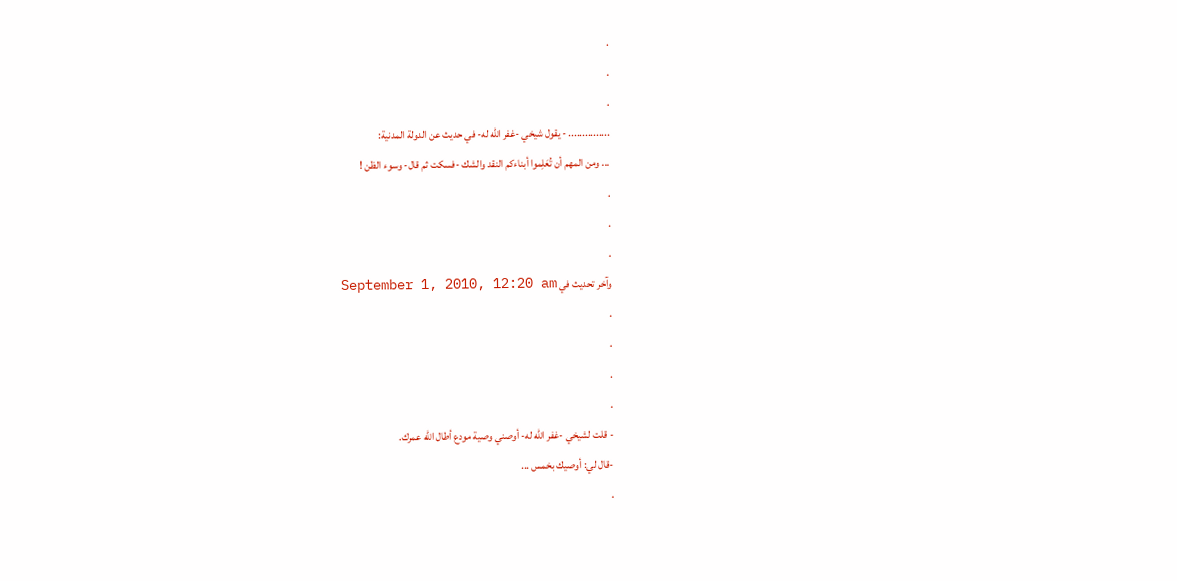.
.
.
............... - يقول شيخي -غفر الله له- في حديث عن الدولة المدنية:
... ومن المهم أن تُعَلِموا أبناءكم النقد والشك -فسكت ثم قال- وسوء الظن !
.
.
.
وآخر تحديث في September 1, 2010, 12:20 am
.
.
.
.
- قلت لشيخي -غفر الله له- أوصني وصية مودع أطال الله عمرك.
-قال لي: أوصيك بخمس ...
.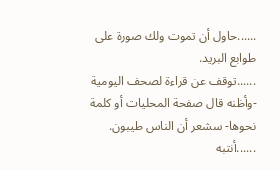......حاول أن تموت ولك صورة على طوابع البريد.
......توقف عن قراءة لصحف اليومية -وأظنه قال صفحة المحليات أو كلمة نحوها- سشعر أن الناس طيبون.
......أنتبه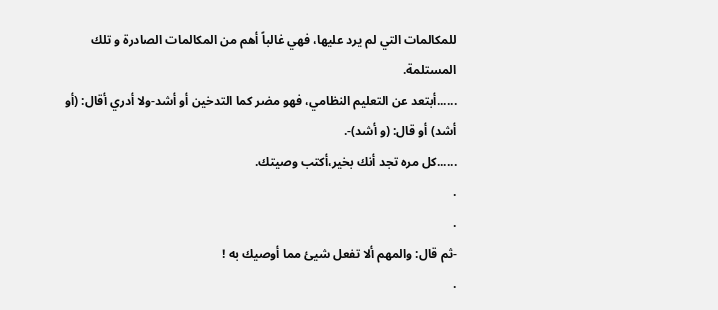للمكالمات التي لم يرد عليها، فهي غالباً أهم من المكالمات الصادرة و تلك المستلمة.
......أبتعد عن التعليم النظامي، فهو مضر كما التدخين أو أشد-ولا أدري أقال: (أو أشد) أو قال: (و أشد)-.
......كل مره تجد أنك بخير،أكتب وصيتك.
.
.
-ثم قال: والمهم ألا تفعل شيئ مما أوصيك به !
.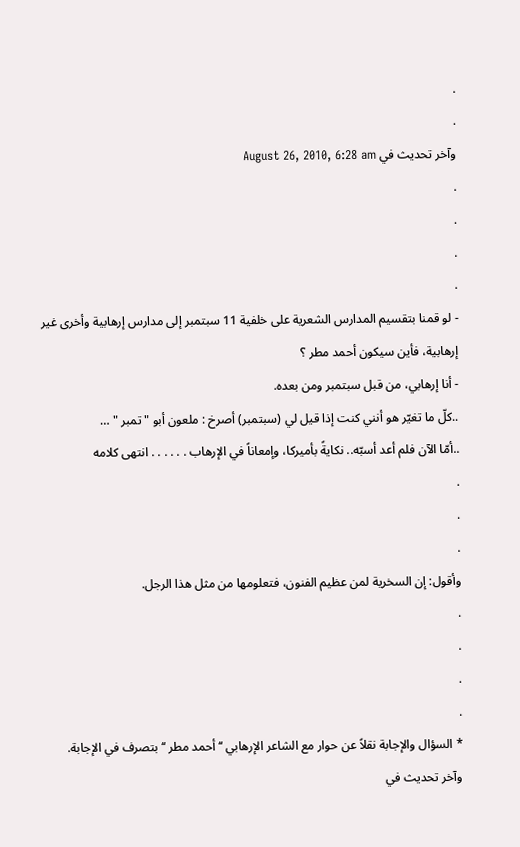.
.
وآخر تحديث في August 26, 2010, 6:28 am
.
.
.
.
- لو قمنا بتقسيم المدارس الشعرية على خلفية 11 سبتمبر إلى مدارس إرهابية وأخرى غير إرهابية، فأين سيكون أحمد مطر ؟
- أنا إرهابي، من قبل سبتمبر ومن بعده.
..كلّ ما تغيّر هو أنني كنت إذا قيل لي (سبتمبر) أصرخ : ملعون أبو " تمبر " …
..أمّا الآن فلم أعد أسبّه.. نكايةً بأميركا، وإمعاناً في الإرهاب . . . . . . انتهى كلامه
.
.
.
وأقول: إن السخرية لمن عظيم الفنون، فتعلومها من مثل هذا الرجل.
.
.
.
.
* السؤال والإجابة نقلاً عن حوار مع الشاعر الإرهابي ‘‘ أحمد مطر ‘‘ بتصرف في الإجابة.
وآخر تحديث في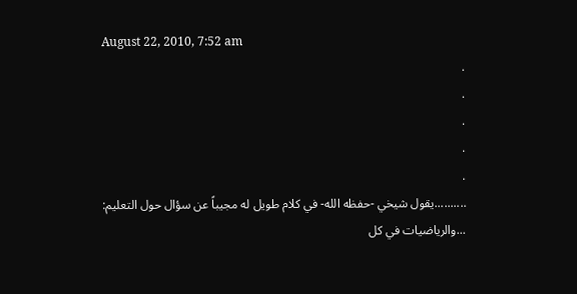August 22, 2010, 7:52 am
.
.
.
.
.
..........يقول شيخي -حفظه الله- في كلام طويل له مجيباً عن سؤال حول التعليم:
...والرياضيات في كل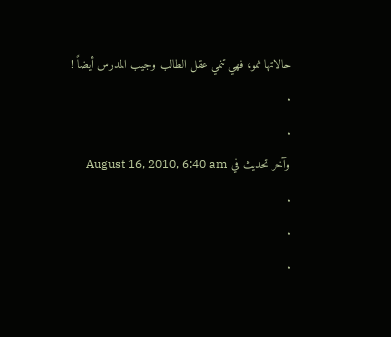حالاتها نمو، فهي تنمي عقل الطالب وجيب المدرس أيضاً !
.
.
وآخر تحديث في August 16, 2010, 6:40 am
.
.
.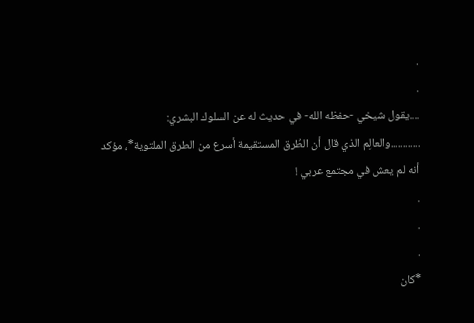.
.
....يقول شيخي -حفظه الله- في حديث له عن السلوك البشري:
............والعالِم الذي قال أن الطُرق المستقيمة أسرع من الطرق الملتوية*، مؤكد أنه لم يعش في مجتمع عربي !
.
.
.
*كان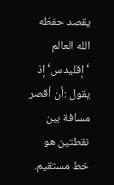يقصد حفظه الله العالم ‘إقليدس‘ إذ يقول :أن أقصر مسافة بين نقطتين هو خط مستقيم.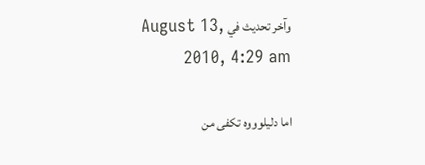وآخر تحديث في August 13, 2010, 4:29 am

اما دليلوووه تكفى من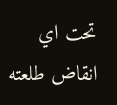تحت اي انقاض طلعته